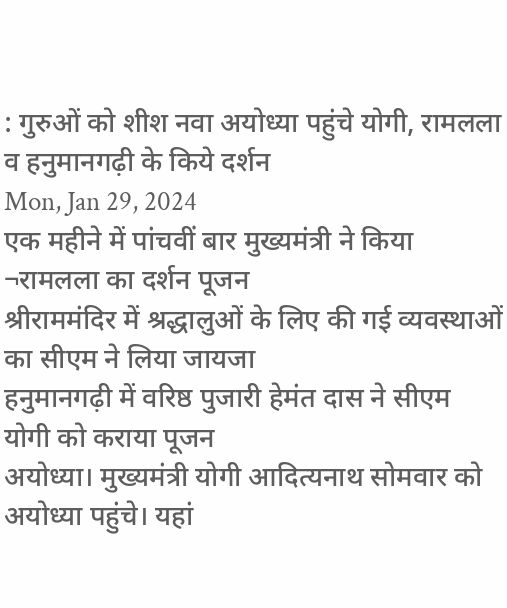: गुरुओं को शीश नवा अयोध्या पहुंचे योगी, रामलला व हनुमानगढ़ी के किये दर्शन
Mon, Jan 29, 2024
एक महीने में पांचवीं बार मुख्यमंत्री ने किया ¬रामलला का दर्शन पूजन
श्रीराममंदिर में श्रद्धालुओं के लिए की गई व्यवस्थाओं का सीएम ने लिया जायजा
हनुमानगढ़ी में वरिष्ठ पुजारी हेमंत दास ने सीएम योगी को कराया पूजन
अयोध्या। मुख्यमंत्री योगी आदित्यनाथ सोमवार को अयोध्या पहुंचे। यहां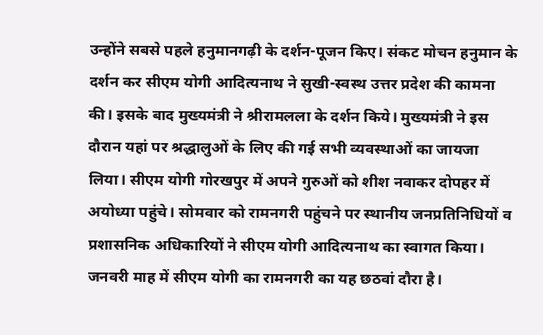उन्होंने सबसे पहले हनुमानगढ़ी के दर्शन-पूजन किए। संकट मोचन हनुमान के दर्शन कर सीएम योगी आदित्यनाथ ने सुखी-स्वस्थ उत्तर प्रदेश की कामना की। इसके बाद मुख्यमंत्री ने श्रीरामलला के दर्शन किये। मुख्यमंत्री ने इस दौरान यहां पर श्रद्धालुओं के लिए की गई सभी व्यवस्थाओं का जायजा लिया। सीएम योगी गोरखपुर में अपने गुरुओं को शीश नवाकर दोपहर में अयोध्या पहुंचे। सोमवार को रामनगरी पहुंचने पर स्थानीय जनप्रतिनिधियों व प्रशासनिक अधिकारियों ने सीएम योगी आदित्यनाथ का स्वागत किया। जनवरी माह में सीएम योगी का रामनगरी का यह छठवां दौरा है।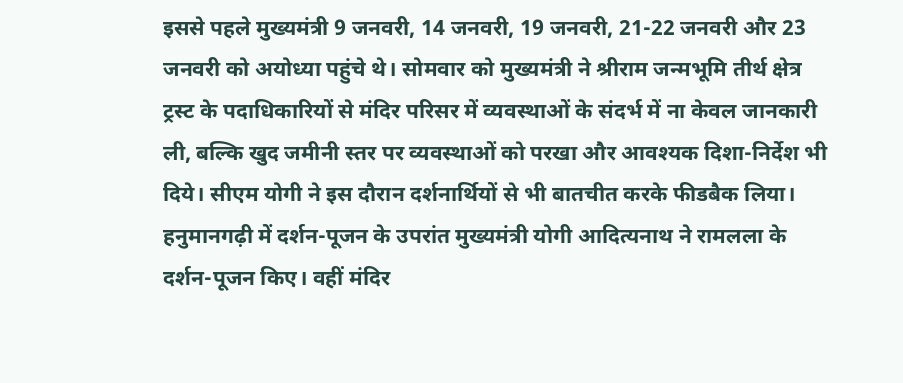इससे पहले मुख्यमंत्री 9 जनवरी, 14 जनवरी, 19 जनवरी, 21-22 जनवरी और 23 जनवरी को अयोध्या पहुंचे थे। सोमवार को मुख्यमंत्री ने श्रीराम जन्मभूमि तीर्थ क्षेत्र ट्रस्ट के पदाधिकारियों से मंदिर परिसर में व्यवस्थाओं के संदर्भ में ना केवल जानकारी ली, बल्कि खुद जमीनी स्तर पर व्यवस्थाओं को परखा और आवश्यक दिशा-निर्देश भी दिये। सीएम योगी ने इस दौरान दर्शनार्थियों से भी बातचीत करके फीडबैक लिया। हनुमानगढ़ी में दर्शन-पूजन के उपरांत मुख्यमंत्री योगी आदित्यनाथ ने रामलला के दर्शन-पूजन किए। वहीं मंदिर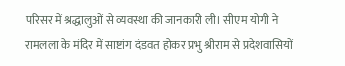परिसर में श्रद्धालुओं से व्यवस्था की जानकारी ली। सीएम योगी ने रामलला के मंदिर में साष्टांग दंडवत होकर प्रभु श्रीराम से प्रदेशवासियों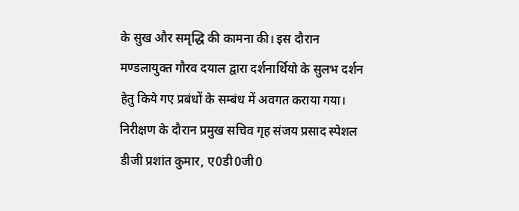के सुख और समृद्धि की कामना की। इस दौरान मण्डलायुक्त गौरव दयाल द्वारा दर्शनार्थियो के सुलभ दर्शन हेतु किये गए प्रबंधों के सम्बंध में अवगत कराया गया। निरीक्षण के दौरान प्रमुख सचिव गृह संजय प्रसाद स्पेशल डीजी प्रशांत कुमार, ए0डी0जी0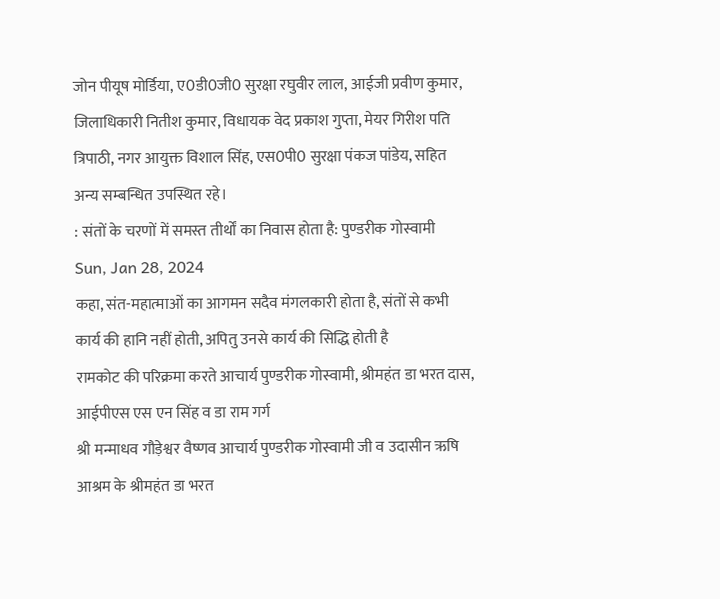जोन पीयूष मोर्डिया, ए0डी0जी0 सुरक्षा रघुवीर लाल, आईजी प्रवीण कुमार, जिलाधिकारी नितीश कुमार, विधायक वेद प्रकाश गुप्ता, मेयर गिरीश पति त्रिपाठी, नगर आयुक्त विशाल सिंह, एस0पी0 सुरक्षा पंकज पांडेय, सहित अन्य सम्बन्धित उपस्थित रहे।
: संतों के चरणों में समस्त तीर्थों का निवास होता है: पुण्डरीक गोस्वामी
Sun, Jan 28, 2024
कहा, संत-महात्माओं का आगमन सदैव मंगलकारी होता है, संतों से कभी कार्य की हानि नहीं होती, अपितु उनसे कार्य की सिद्धि होती है
रामकोट की परिक्रमा करते आचार्य पुण्डरीक गोस्वामी, श्रीमहंत डा भरत दास, आईपीएस एस एन सिंह व डा राम गर्ग
श्री मन्माधव गौड़ेश्वर वैष्णव आचार्य पुण्डरीक गोस्वामी जी व उदासीन ऋषि आश्रम के श्रीमहंत डा भरत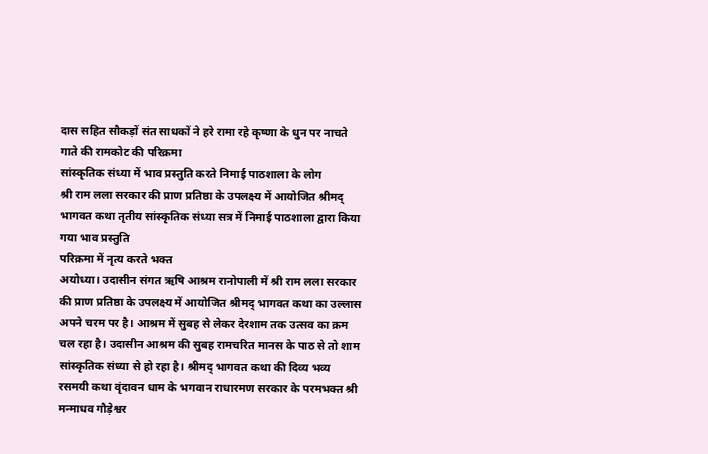दास सहित सौकड़ों संत साधकों ने हरे रामा रहे कृष्णा के धुन पर नाचते गाते की रामकोट की परिक्रमा
सांस्कृतिक संध्या में भाव प्रस्तुति करते निमाई पाठशाला के लोग
श्री राम लला सरकार की प्राण प्रतिष्ठा के उपलक्ष्य में आयोजित श्रीमद् भागवत कथा तृतीय सांस्कृतिक संध्या सत्र में निमाई पाठशाला द्वारा किया गया भाव प्रस्तुति
परिक्रमा में नृत्य करते भक्त
अयोध्या। उदासीन संगत ऋषि आश्रम रानोपाली में श्री राम लला सरकार की प्राण प्रतिष्ठा के उपलक्ष्य में आयोजित श्रीमद् भागवत कथा का उल्लास अपने चरम पर है। आश्रम में सुबह से लेकर देरशाम तक उत्सव का क्रम चल रहा है। उदासीन आश्रम की सुबह रामचरित मानस के पाठ से तो शाम सांस्कृतिक संध्या से हो रहा है। श्रीमद् भागवत कथा की दिव्य भव्य रसमयी कथा वृंदावन धाम के भगवान राधारमण सरकार के परमभक्त श्री मन्माधव गौड़ेश्वर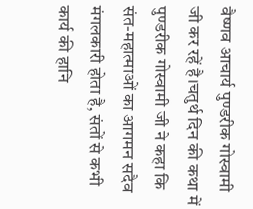वैष्णव आचार्य पुण्डरीक गोस्वामी जी कर रहें है।चतुर्थ दिन की कथा में पुण्डरीक गोस्वामी जी ने कहा कि संत-महात्माओं का आगमन सदैव मंगलकारी होता है, संतों से कभी कार्य की हानि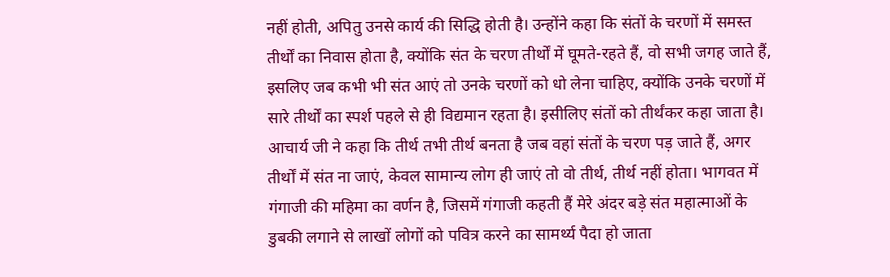नहीं होती, अपितु उनसे कार्य की सिद्धि होती है। उन्होंने कहा कि संतों के चरणों में समस्त तीर्थों का निवास होता है, क्योंकि संत के चरण तीर्थों में घूमते-रहते हैं, वो सभी जगह जाते हैं, इसलिए जब कभी भी संत आएं तो उनके चरणों को धो लेना चाहिए, क्योंकि उनके चरणों में सारे तीर्थों का स्पर्श पहले से ही विद्यमान रहता है। इसीलिए संतों को तीर्थंकर कहा जाता है। आचार्य जी ने कहा कि तीर्थ तभी तीर्थ बनता है जब वहां संतों के चरण पड़ जाते हैं, अगर तीर्थों में संत ना जाएं, केवल सामान्य लोग ही जाएं तो वो तीर्थ, तीर्थ नहीं होता। भागवत में गंगाजी की महिमा का वर्णन है, जिसमें गंगाजी कहती हैं मेरे अंदर बड़े संत महात्माओं के डुबकी लगाने से लाखों लोगों को पवित्र करने का सामर्थ्य पैदा हो जाता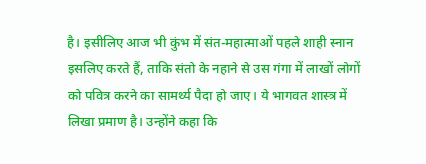है। इसीलिए आज भी कुंभ में संत-महात्माओं पहले शाही स्नान इसलिए करते हैं, ताकि संतो के नहाने से उस गंगा में लाखों लोगों को पवित्र करने का सामर्थ्य पैदा हो जाए। ये भागवत शास्त्र में लिखा प्रमाण है। उन्होंने कहा कि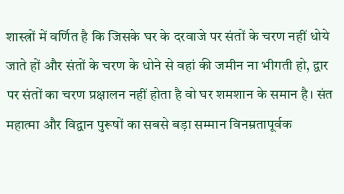शास्त्रों में वर्णित है कि जिसके घर के दरवाजे पर संतों के चरण नहीं धोये जाते हों और संतों के चरण के धोने से वहां की जमीन ना भीगती हो, द्वार पर संतों का चरण प्रक्षालन नहीं होता है वो घर शमशान के समान है। संत महात्मा और विद्वान पुरूषों का सबसे बड़ा सम्मान विनम्रतापूर्वक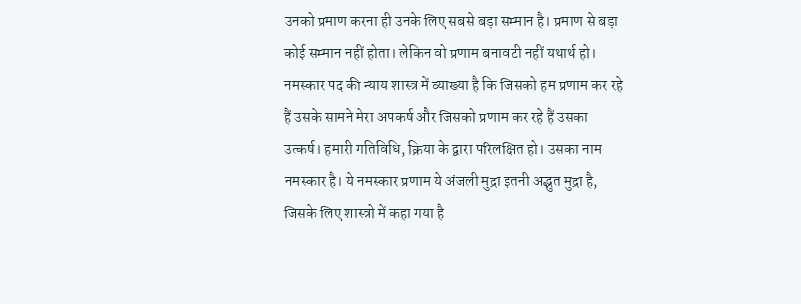उनको प्रमाण करना ही उनके लिए सबसे बड़ा सम्मान है। प्रमाण से बड़ा कोई सम्मान नहीं होता। लेकिन वो प्रणाम बनावटी नहीं यथार्थ हो। नमस्कार पद की न्याय शास्त्र में व्याख्या है कि जिसको हम प्रणाम कर रहे हैं उसके सामने मेरा अपकर्ष और जिसको प्रणाम कर रहे हैं उसका उत्कर्ष। हमारी गतिविधि, क्रिया के द्वारा परिलक्षित हो। उसका नाम नमस्कार है। ये नमस्कार प्रणाम ये अंजली मुद्रा इतनी अद्भुत मुद्रा है, जिसके लिए शास्त्रो में कहा गया है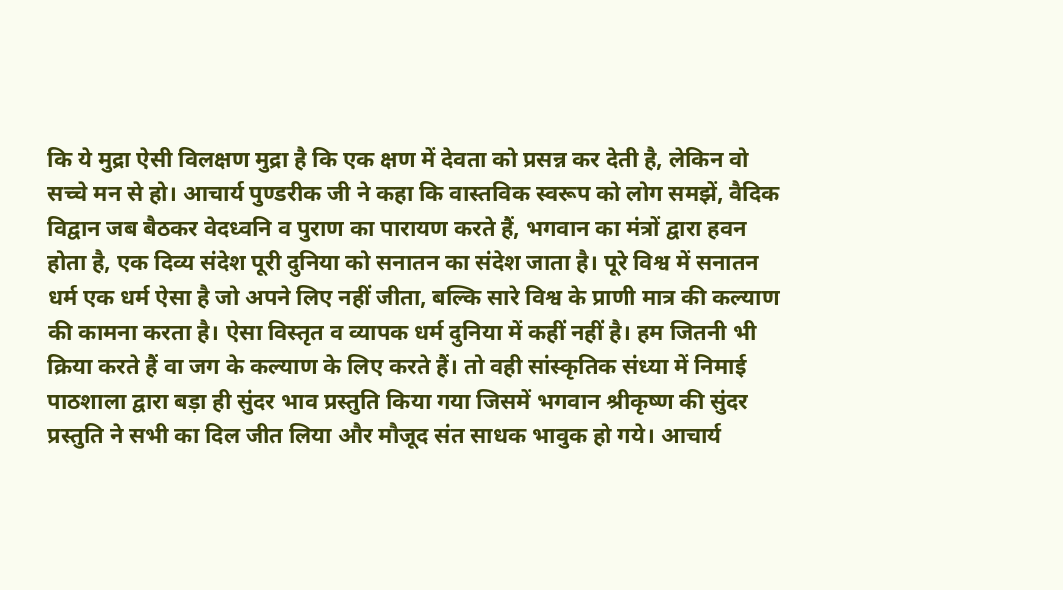कि ये मुद्रा ऐसी विलक्षण मुद्रा है कि एक क्षण में देवता को प्रसन्न कर देती है, लेकिन वो सच्चे मन से हो। आचार्य पुण्डरीक जी ने कहा कि वास्तविक स्वरूप को लोग समझें, वैदिक विद्वान जब बैठकर वेदध्वनि व पुराण का पारायण करते हैं, भगवान का मंत्रों द्वारा हवन होता है, एक दिव्य संदेश पूरी दुनिया को सनातन का संदेश जाता है। पूरे विश्व में सनातन धर्म एक धर्म ऐसा है जो अपने लिए नहीं जीता, बल्कि सारे विश्व के प्राणी मात्र की कल्याण की कामना करता है। ऐसा विस्तृत व व्यापक धर्म दुनिया में कहीं नहीं है। हम जितनी भी क्रिया करते हैं वा जग के कल्याण के लिए करते हैं। तो वही सांस्कृतिक संध्या में निमाई पाठशाला द्वारा बड़ा ही सुंदर भाव प्रस्तुति किया गया जिसमें भगवान श्रीकृष्ण की सुंदर प्रस्तुति ने सभी का दिल जीत लिया और मौजूद संत साधक भावुक हो गये। आचार्य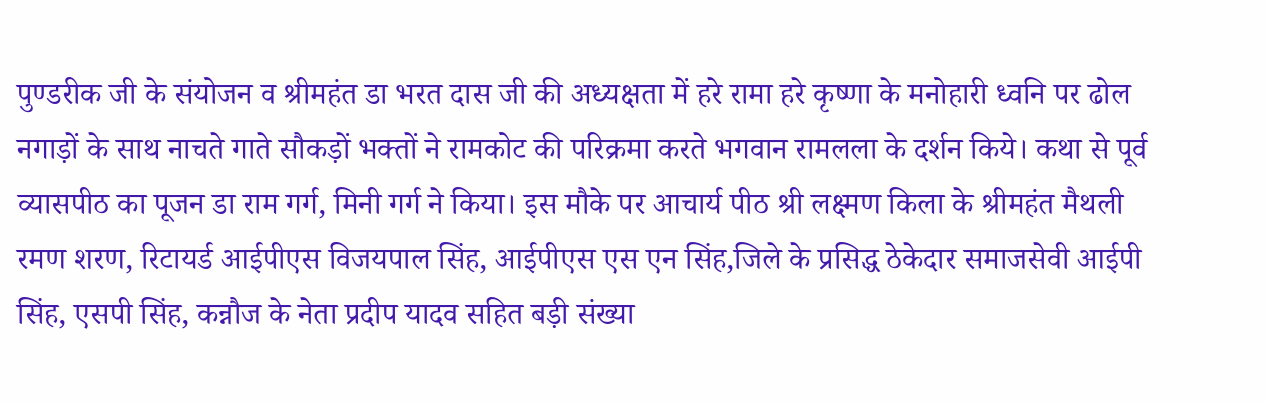पुण्डरीक जी के संयोजन व श्रीमहंत डा भरत दास जी की अध्यक्षता में हरे रामा हरे कृष्णा के मनोहारी ध्वनि पर ढोल नगाड़ों के साथ नाचते गाते सौकड़ों भक्तों ने रामकोट की परिक्रमा करते भगवान रामलला के दर्शन किये। कथा से पूर्व व्यासपीठ का पूजन डा राम गर्ग, मिनी गर्ग ने किया। इस मौके पर आचार्य पीठ श्री लक्ष्मण किला के श्रीमहंत मैथली रमण शरण, रिटायर्ड आईपीएस विजयपाल सिंह, आईपीएस एस एन सिंह,जिले के प्रसिद्ध ठेकेदार समाजसेवी आईपी सिंह, एसपी सिंह, कन्नौज के नेता प्रदीप यादव सहित बड़ी संख्या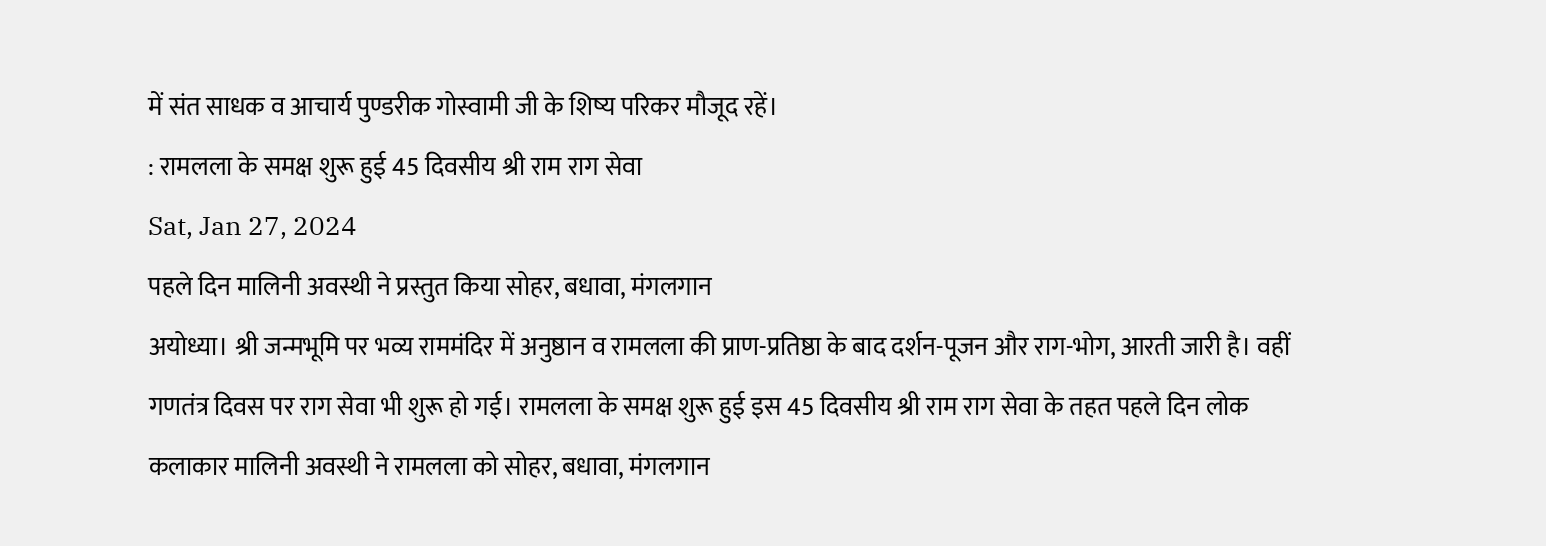में संत साधक व आचार्य पुण्डरीक गोस्वामी जी के शिष्य परिकर मौजूद रहें।
: रामलला के समक्ष शुरू हुई 45 दिवसीय श्री राम राग सेवा
Sat, Jan 27, 2024
पहले दिन मालिनी अवस्थी ने प्रस्तुत किया सोहर, बधावा, मंगलगान
अयोध्या। श्री जन्मभूमि पर भव्य राममंदिर में अनुष्ठान व रामलला की प्राण-प्रतिष्ठा के बाद दर्शन-पूजन और राग-भोग, आरती जारी है। वहीं गणतंत्र दिवस पर राग सेवा भी शुरू हो गई। रामलला के समक्ष शुरू हुई इस 45 दिवसीय श्री राम राग सेवा के तहत पहले दिन लोक कलाकार मालिनी अवस्थी ने रामलला को सोहर, बधावा, मंगलगान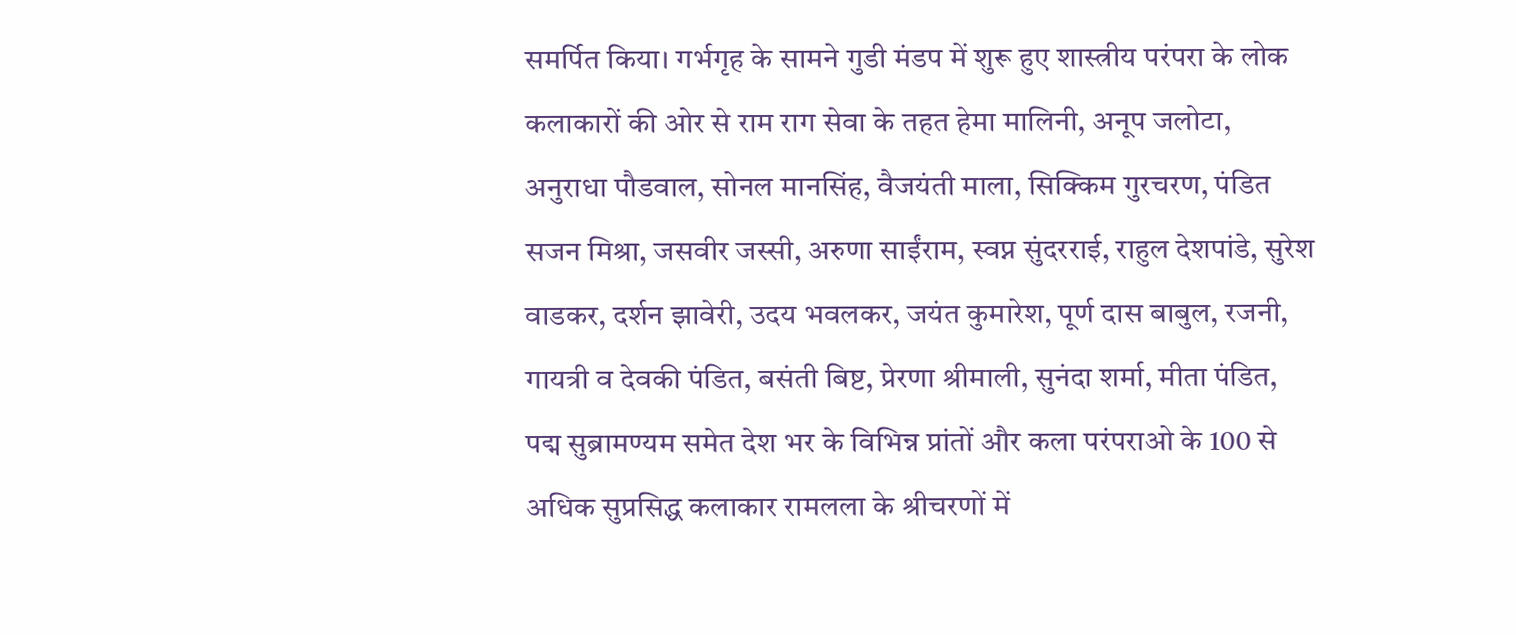समर्पित किया। गर्भगृह के सामने गुडी मंडप में शुरू हुए शास्त्रीय परंपरा के लोक कलाकारों की ओर से राम राग सेवा के तहत हेमा मालिनी, अनूप जलोटा, अनुराधा पौडवाल, सोनल मानसिंह, वैजयंती माला, सिक्किम गुरचरण, पंडित सजन मिश्रा, जसवीर जस्सी, अरुणा साईंराम, स्वप्न सुंदरराई, राहुल देशपांडे, सुरेश वाडकर, दर्शन झावेरी, उदय भवलकर, जयंत कुमारेश, पूर्ण दास बाबुल, रजनी, गायत्री व देवकी पंडित, बसंती बिष्ट, प्रेरणा श्रीमाली, सुनंदा शर्मा, मीता पंडित, पद्म सुब्रामण्यम समेत देश भर के विभिन्न प्रांतों और कला परंपराओ के 100 से अधिक सुप्रसिद्ध कलाकार रामलला के श्रीचरणों में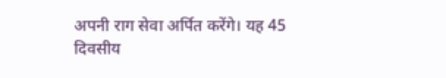अपनी राग सेवा अर्पित करेंगे। यह 45 दिवसीय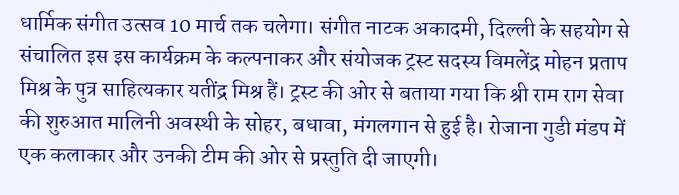धार्मिक संगीत उत्सव 10 मार्च तक चलेगा। संगीत नाटक अकादमी, दिल्ली के सहयोग से संचालित इस इस कार्यक्रम के कल्पनाकर और संयोजक ट्रस्ट सदस्य विमलेंद्र मोहन प्रताप मिश्र के पुत्र साहित्यकार यतींद्र मिश्र हैं। ट्रस्ट की ओर से बताया गया कि श्री राम राग सेवा की शुरुआत मालिनी अवस्थी के सोहर, बधावा, मंगलगान से हुई है। रोजाना गुडी मंडप में एक कलाकार और उनकी टीम की ओर से प्रस्तुति दी जाएगी।